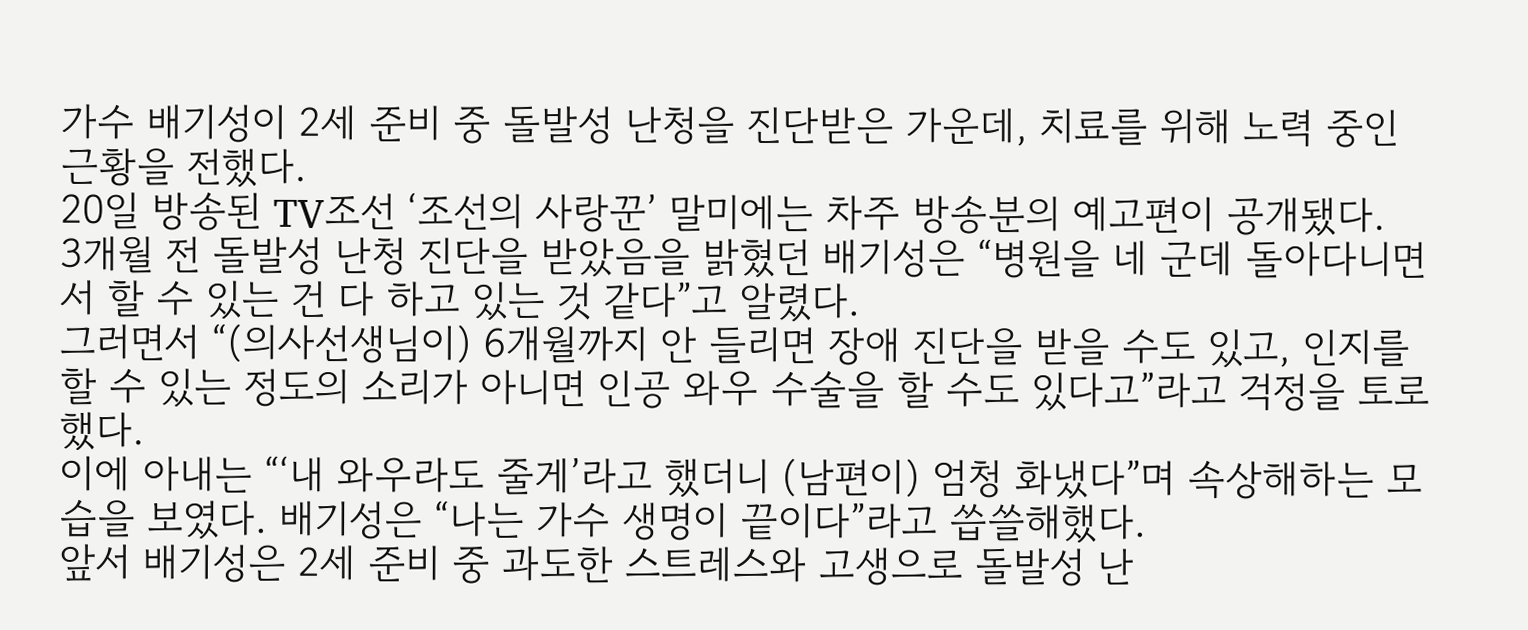가수 배기성이 2세 준비 중 돌발성 난청을 진단받은 가운데, 치료를 위해 노력 중인 근황을 전했다.
20일 방송된 TV조선 ‘조선의 사랑꾼’ 말미에는 차주 방송분의 예고편이 공개됐다.
3개월 전 돌발성 난청 진단을 받았음을 밝혔던 배기성은 “병원을 네 군데 돌아다니면서 할 수 있는 건 다 하고 있는 것 같다”고 알렸다.
그러면서 “(의사선생님이) 6개월까지 안 들리면 장애 진단을 받을 수도 있고, 인지를 할 수 있는 정도의 소리가 아니면 인공 와우 수술을 할 수도 있다고”라고 걱정을 토로했다.
이에 아내는 “‘내 와우라도 줄게’라고 했더니 (남편이) 엄청 화냈다”며 속상해하는 모습을 보였다. 배기성은 “나는 가수 생명이 끝이다”라고 씁쓸해했다.
앞서 배기성은 2세 준비 중 과도한 스트레스와 고생으로 돌발성 난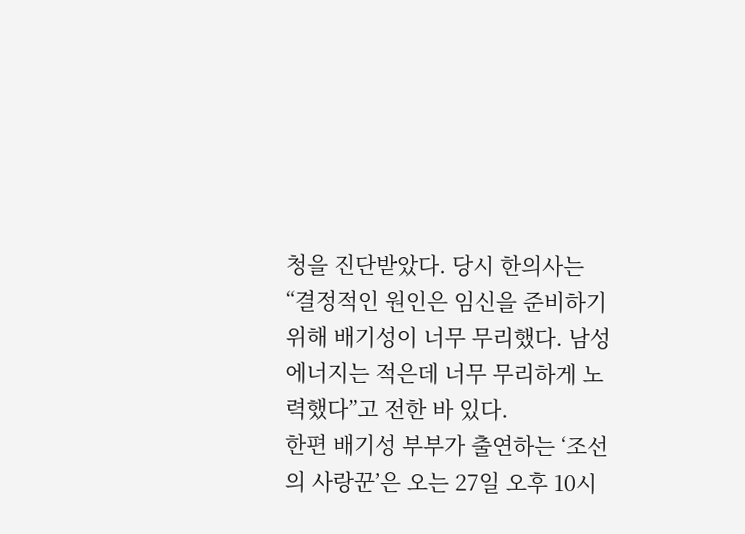청을 진단받았다. 당시 한의사는 “결정적인 원인은 임신을 준비하기 위해 배기성이 너무 무리했다. 남성 에너지는 적은데 너무 무리하게 노력했다”고 전한 바 있다.
한편 배기성 부부가 출연하는 ‘조선의 사랑꾼’은 오는 27일 오후 10시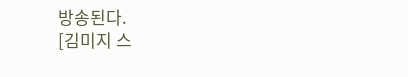방송된다.
[김미지 스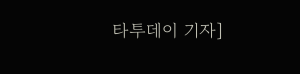타투데이 기자]